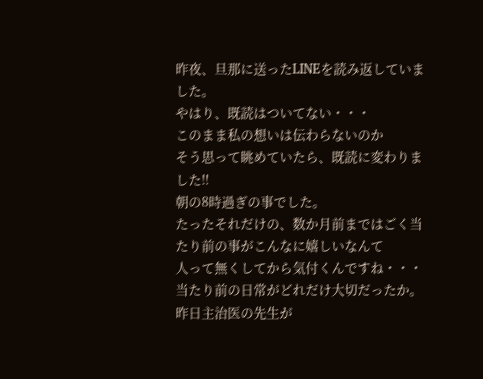昨夜、旦那に送ったLINEを読み返していました。
やはり、既読はついてない・・・
このまま私の想いは伝わらないのか
そう思って眺めていたら、既読に変わりました‼
朝の8時過ぎの事でした。
たったそれだけの、数か月前まではごく当たり前の事がこんなに嬉しいなんて
人って無くしてから気付くんですね・・・
当たり前の日常がどれだけ大切だったか。
昨日主治医の先生が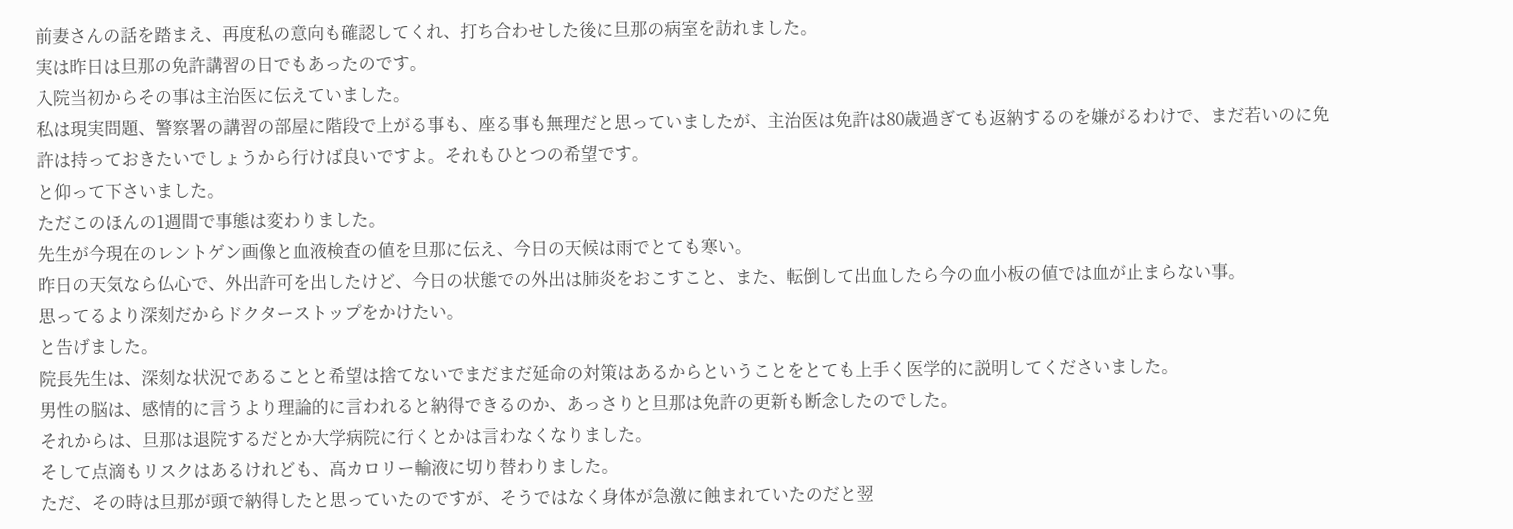前妻さんの話を踏まえ、再度私の意向も確認してくれ、打ち合わせした後に旦那の病室を訪れました。
実は昨日は旦那の免許講習の日でもあったのです。
入院当初からその事は主治医に伝えていました。
私は現実問題、警察署の講習の部屋に階段で上がる事も、座る事も無理だと思っていましたが、主治医は免許は80歳過ぎても返納するのを嫌がるわけで、まだ若いのに免許は持っておきたいでしょうから行けば良いですよ。それもひとつの希望です。
と仰って下さいました。
ただこのほんの1週間で事態は変わりました。
先生が今現在のレントゲン画像と血液検査の値を旦那に伝え、今日の天候は雨でとても寒い。
昨日の天気なら仏心で、外出許可を出したけど、今日の状態での外出は肺炎をおこすこと、また、転倒して出血したら今の血小板の値では血が止まらない事。
思ってるより深刻だからドクターストップをかけたい。
と告げました。
院長先生は、深刻な状況であることと希望は捨てないでまだまだ延命の対策はあるからということをとても上手く医学的に説明してくださいました。
男性の脳は、感情的に言うより理論的に言われると納得できるのか、あっさりと旦那は免許の更新も断念したのでした。
それからは、旦那は退院するだとか大学病院に行くとかは言わなくなりました。
そして点滴もリスクはあるけれども、高カロリー輸液に切り替わりました。
ただ、その時は旦那が頭で納得したと思っていたのですが、そうではなく身体が急激に蝕まれていたのだと翌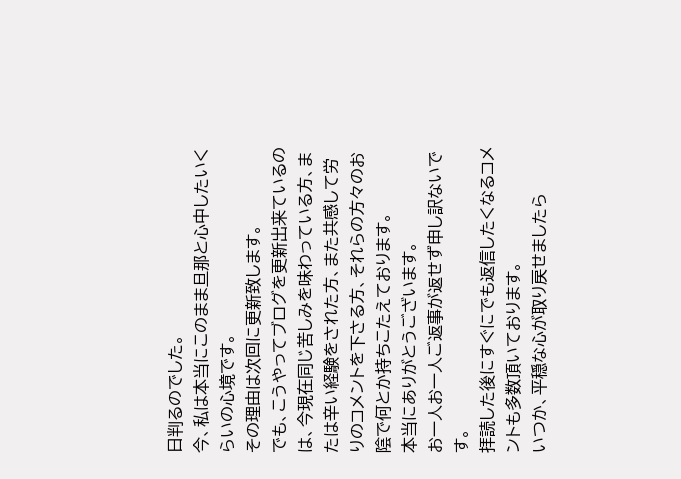日判るのでした。
今、私は本当にこのまま旦那と心中したいくらいの心境です。
その理由は次回に更新致します。
でも、こうやってブログを更新出来ているのは、今現在同じ苦しみを味わっている方、または辛い経験をされた方、また共感して労りのコメントを下さる方、それらの方々のお陰で何とか持ちこたえております。
本当にありがとうございます。
お一人お一人ご返事が返せず申し訳ないです。
拝読した後にすぐにでも返信したくなるコメントも多数頂いております。
いつか、平穏な心が取り戻せましたら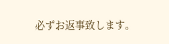必ずお返事致します。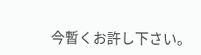今暫くお許し下さい。